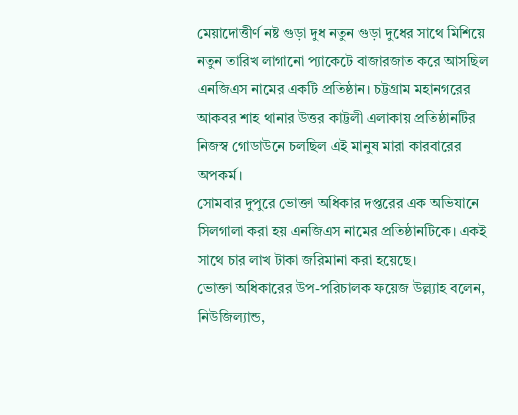মেয়াদোত্তীর্ণ নষ্ট গুড়া দুধ নতুন গুড়া দুধের সাথে মিশিয়ে নতুন তারিখ লাগানো প্যাকেটে বাজারজাত করে আসছিল এনজিএস নামের একটি প্রতিষ্ঠান। চট্টগ্রাম মহানগরের আকবর শাহ থানার উত্তর কাট্টলী এলাকায় প্রতিষ্ঠানটির নিজস্ব গোডাউনে চলছিল এই মানুষ মারা কারবারের অপকর্ম।
সোমবার দুপুরে ভোক্তা অধিকার দপ্তরের এক অভিযানে সিলগালা করা হয় এনজিএস নামের প্রতিষ্ঠানটিকে। একই সাথে চার লাখ টাকা জরিমানা করা হয়েছে।
ভোক্তা অধিকারের উপ-পরিচালক ফয়েজ উল্ল্যাহ বলেন, নিউজিল্যান্ড,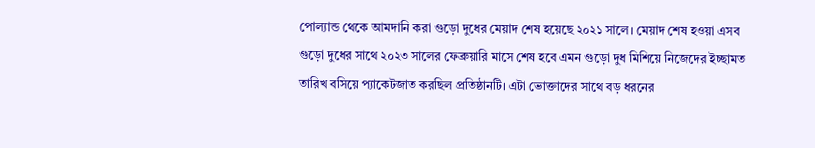পোল্যান্ড থেকে আমদানি করা গুড়ো দুধের মেয়াদ শেষ হয়েছে ২০২১ সালে। মেয়াদ শেষ হওয়া এসব গুড়ো দুধের সাথে ২০২৩ সালের ফেব্রুয়ারি মাসে শেষ হবে এমন গুড়ো দুধ মিশিয়ে নিজেদের ইচ্ছামত তারিখ বসিয়ে প্যাকেটজাত করছিল প্রতিষ্ঠানটি। এটা ভোক্তাদের সাথে বড় ধরনের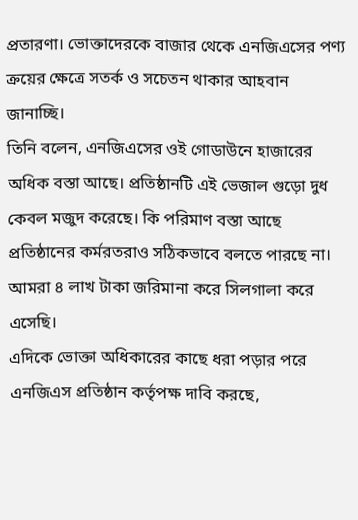প্রতারণা। ভোক্তাদেরকে বাজার থেকে এনজিএসের পণ্য ক্রয়ের ক্ষেত্রে সতর্ক ও সচেতন থাকার আহবান জানাচ্ছি।
তিনি বলেন, এনজিএসের ওই গোডাউনে হাজারের অধিক বস্তা আছে। প্রতিষ্ঠানটি এই ভেজাল গুড়ো দুধ কেবল মজুদ করেছে। কি পরিমাণ বস্তা আছে প্রতিষ্ঠানের কর্মরতরাও সঠিকভাবে বলতে পারছে না। আমরা ৪ লাখ টাকা জরিমানা করে সিলগালা করে এসেছি।
এদিকে ভোক্তা অধিকারের কাছে ধরা পড়ার পরে এনজিএস প্রতিষ্ঠান কর্তৃপক্ষ দাবি করছে,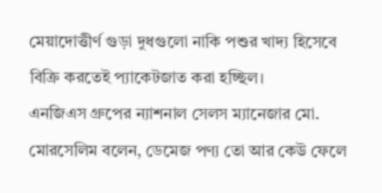মেয়াদোত্তীর্ণ গুড়া দুধগুলো নাকি পশুর খাদ্য হিসেবে বিক্রি করতেই প্যাকেটজাত করা হচ্ছিল।
এনজিএস গ্রুপের ন্যাশনাল সেলস ম্যানেজার মো. মোরসেলিম বলেন, ডেমেজ পণ্য তো আর কেউ ফেলে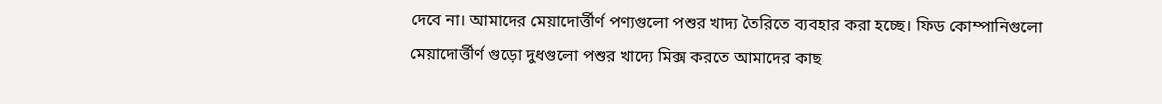দেবে না। আমাদের মেয়াদোর্ত্তীর্ণ পণ্যগুলো পশুর খাদ্য তৈরিতে ব্যবহার করা হচ্ছে। ফিড কোম্পানিগুলো মেয়াদোর্ত্তীর্ণ গুড়ো দুধগুলো পশুর খাদ্যে মিক্স করতে আমাদের কাছ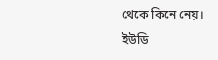থেকে কিনে নেয়।
ইউডি